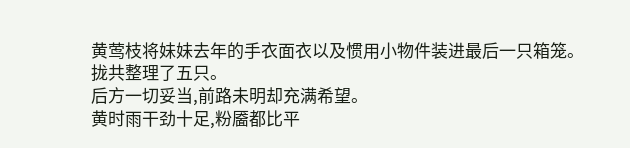黄莺枝将妹妹去年的手衣面衣以及惯用小物件装进最后一只箱笼。
拢共整理了五只。
后方一切妥当,前路未明却充满希望。
黄时雨干劲十足,粉靥都比平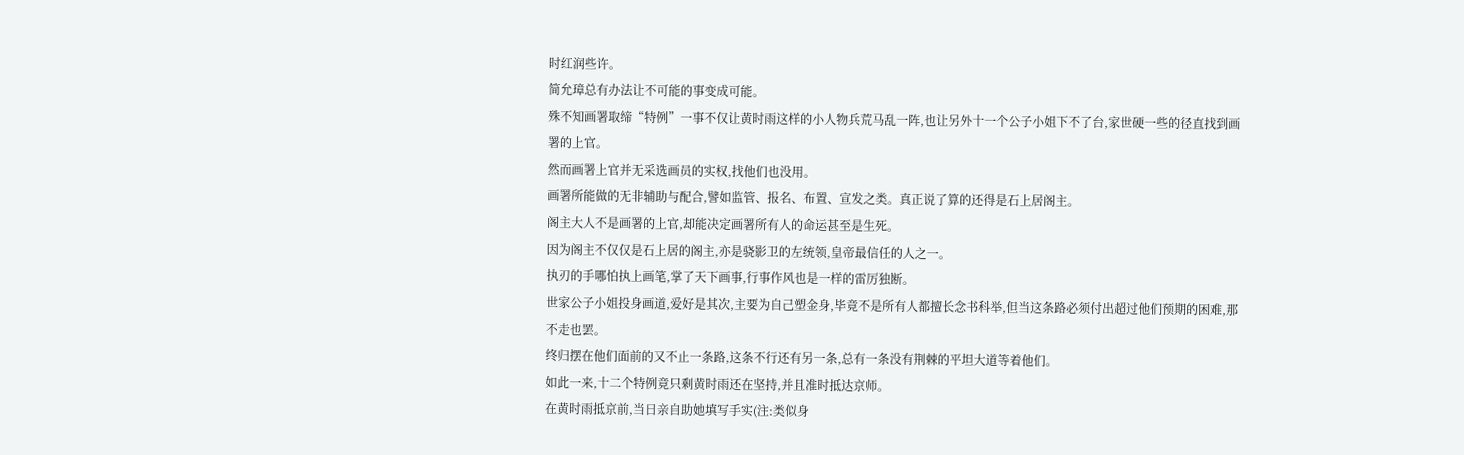时红润些许。
简允璋总有办法让不可能的事变成可能。
殊不知画署取缔“特例”一事不仅让黄时雨这样的小人物兵荒马乱一阵,也让另外十一个公子小姐下不了台,家世硬一些的径直找到画署的上官。
然而画署上官并无采选画员的实权,找他们也没用。
画署所能做的无非辅助与配合,譬如监管、报名、布置、宣发之类。真正说了算的还得是石上居阁主。
阁主大人不是画署的上官,却能决定画署所有人的命运甚至是生死。
因为阁主不仅仅是石上居的阁主,亦是骁影卫的左统领,皇帝最信任的人之一。
执刃的手哪怕执上画笔,掌了天下画事,行事作风也是一样的雷厉独断。
世家公子小姐投身画道,爱好是其次,主要为自己塑金身,毕竟不是所有人都擅长念书科举,但当这条路必须付出超过他们预期的困难,那不走也罢。
终归摆在他们面前的又不止一条路,这条不行还有另一条,总有一条没有荆棘的平坦大道等着他们。
如此一来,十二个特例竟只剩黄时雨还在坚持,并且准时抵达京师。
在黄时雨抵京前,当日亲自助她填写手实(注:类似身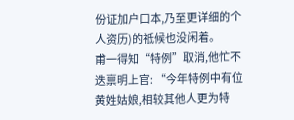份证加户口本,乃至更详细的个人资历)的祗候也没闲着。
甫一得知“特例”取消,他忙不迭禀明上官: “今年特例中有位黄姓姑娘,相较其他人更为特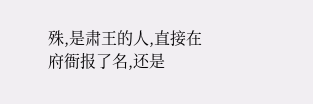殊,是肃王的人,直接在府衙报了名,还是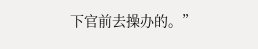下官前去操办的。”